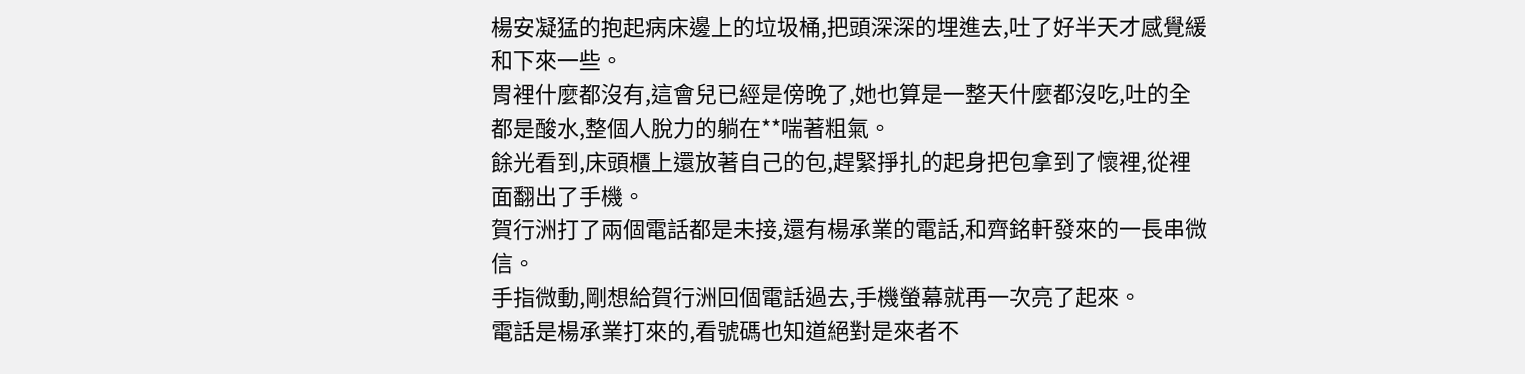楊安凝猛的抱起病床邊上的垃圾桶,把頭深深的埋進去,吐了好半天才感覺緩和下來一些。
胃裡什麼都沒有,這會兒已經是傍晚了,她也算是一整天什麼都沒吃,吐的全都是酸水,整個人脫力的躺在**喘著粗氣。
餘光看到,床頭櫃上還放著自己的包,趕緊掙扎的起身把包拿到了懷裡,從裡面翻出了手機。
賀行洲打了兩個電話都是未接,還有楊承業的電話,和齊銘軒發來的一長串微信。
手指微動,剛想給賀行洲回個電話過去,手機螢幕就再一次亮了起來。
電話是楊承業打來的,看號碼也知道絕對是來者不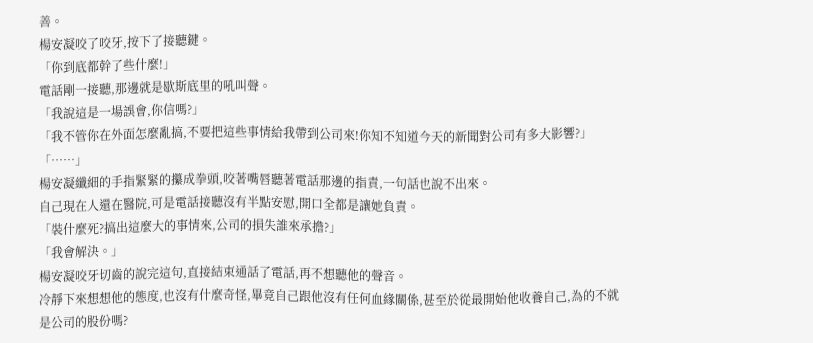善。
楊安凝咬了咬牙,按下了接聽鍵。
「你到底都幹了些什麼!」
電話剛一接聽,那邊就是歇斯底里的吼叫聲。
「我說這是一場誤會,你信嗎?」
「我不管你在外面怎麼亂搞,不要把這些事情給我帶到公司來!你知不知道今天的新聞對公司有多大影響?」
「……」
楊安凝纖細的手指緊緊的攥成拳頭,咬著嘴唇聽著電話那邊的指責,一句話也說不出來。
自己現在人還在醫院,可是電話接聽沒有半點安慰,開口全都是讓她負責。
「裝什麼死?搞出這麼大的事情來,公司的損失誰來承擔?」
「我會解決。」
楊安凝咬牙切齒的說完這句,直接結束通話了電話,再不想聽他的聲音。
冷靜下來想想他的態度,也沒有什麼奇怪,畢竟自己跟他沒有任何血緣關係,甚至於從最開始他收養自己,為的不就是公司的股份嗎?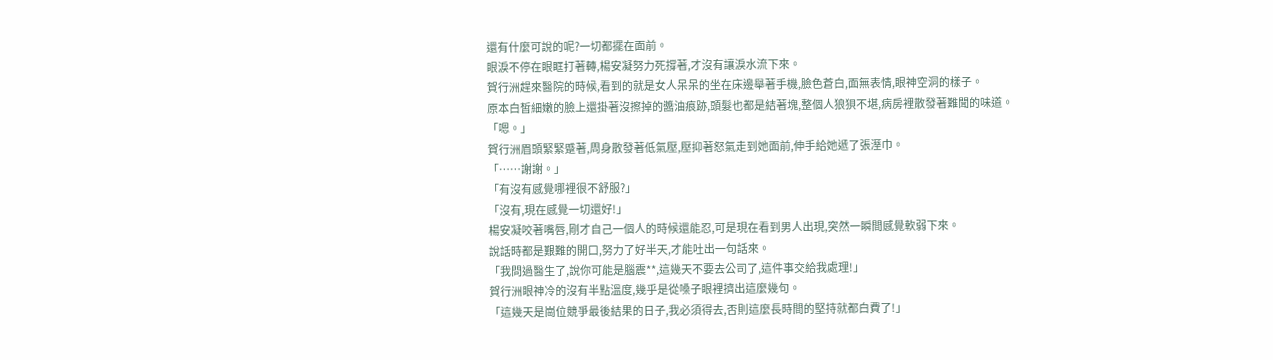還有什麼可說的呢?一切都擺在面前。
眼淚不停在眼眶打著轉,楊安凝努力死撐著,才沒有讓淚水流下來。
賀行洲趕來醫院的時候,看到的就是女人呆呆的坐在床邊舉著手機,臉色蒼白,面無表情,眼神空洞的樣子。
原本白皙細嫩的臉上還掛著沒擦掉的醬油痕跡,頭髮也都是結著塊,整個人狼狽不堪,病房裡散發著難聞的味道。
「嗯。」
賀行洲眉頭緊緊蹙著,周身散發著低氣壓,壓抑著怒氣走到她面前,伸手給她遞了張溼巾。
「……謝謝。」
「有沒有感覺哪裡很不舒服?」
「沒有,現在感覺一切還好!」
楊安凝咬著嘴唇,剛才自己一個人的時候還能忍,可是現在看到男人出現,突然一瞬間感覺軟弱下來。
說話時都是艱難的開口,努力了好半天,才能吐出一句話來。
「我問過醫生了,說你可能是腦震**,這幾天不要去公司了,這件事交給我處理!」
賀行洲眼神冷的沒有半點溫度,幾乎是從嗓子眼裡擠出這麼幾句。
「這幾天是崗位競爭最後結果的日子,我必須得去,否則這麼長時間的堅持就都白費了!」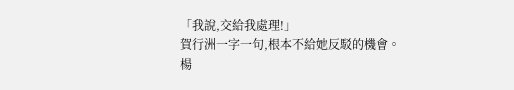「我說,交給我處理!」
賀行洲一字一句,根本不給她反駁的機會。
楊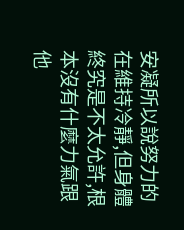安凝所以說努力的在維持冷靜,但身體終究是不太允許,根本沒有什麼力氣跟他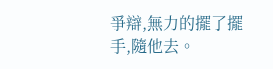爭辯,無力的擺了擺手,隨他去。